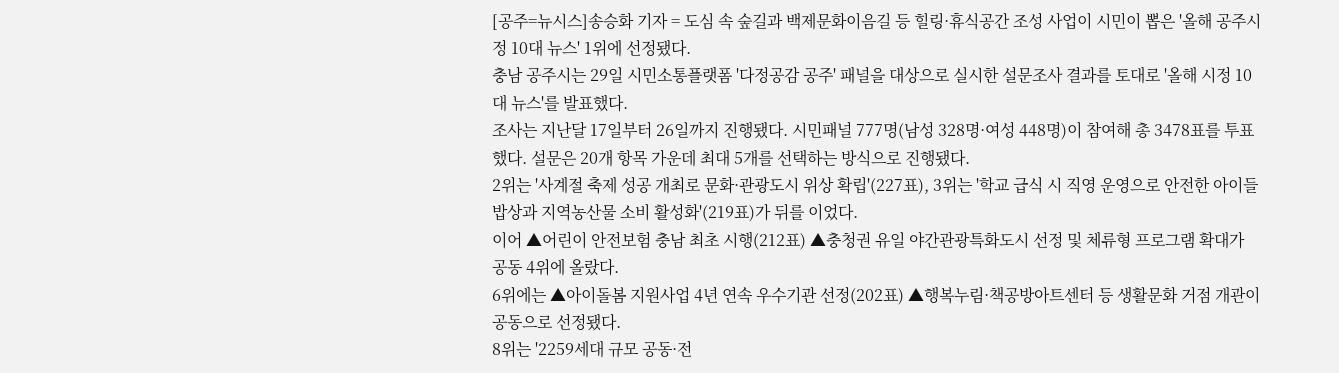[공주=뉴시스]송승화 기자 = 도심 속 숲길과 백제문화이음길 등 힐링·휴식공간 조성 사업이 시민이 뽑은 '올해 공주시정 10대 뉴스' 1위에 선정됐다.
충남 공주시는 29일 시민소통플랫폼 '다정공감 공주' 패널을 대상으로 실시한 설문조사 결과를 토대로 '올해 시정 10대 뉴스'를 발표했다.
조사는 지난달 17일부터 26일까지 진행됐다. 시민패널 777명(남성 328명·여성 448명)이 참여해 총 3478표를 투표했다. 설문은 20개 항목 가운데 최대 5개를 선택하는 방식으로 진행됐다.
2위는 '사계절 축제 성공 개최로 문화·관광도시 위상 확립'(227표), 3위는 '학교 급식 시 직영 운영으로 안전한 아이들 밥상과 지역농산물 소비 활성화'(219표)가 뒤를 이었다.
이어 ▲어린이 안전보험 충남 최초 시행(212표) ▲충청권 유일 야간관광특화도시 선정 및 체류형 프로그램 확대가 공동 4위에 올랐다.
6위에는 ▲아이돌봄 지원사업 4년 연속 우수기관 선정(202표) ▲행복누림·책공방아트센터 등 생활문화 거점 개관이 공동으로 선정됐다.
8위는 '2259세대 규모 공동·전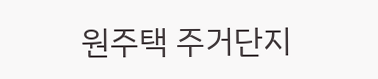원주택 주거단지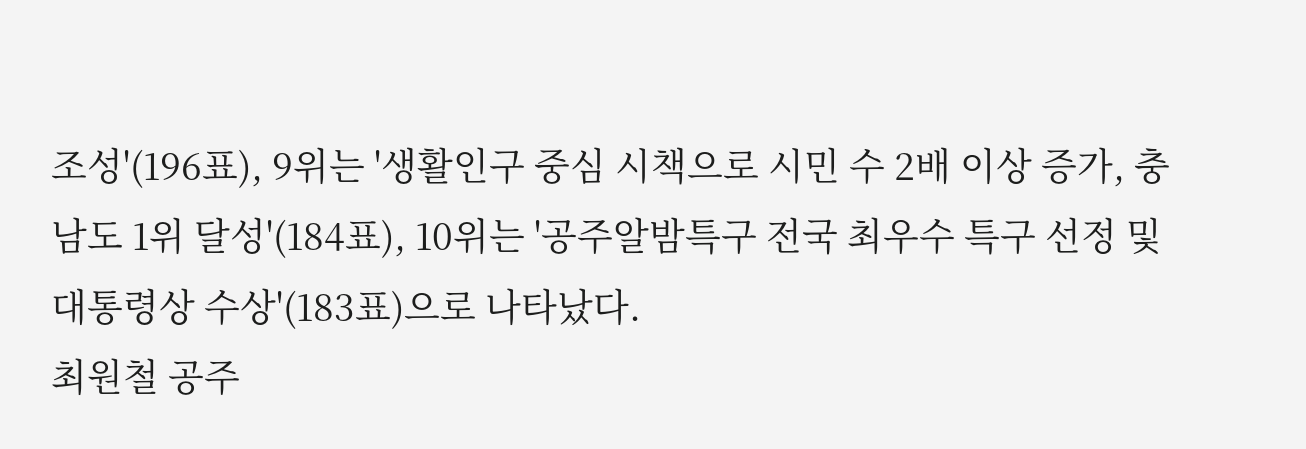조성'(196표), 9위는 '생활인구 중심 시책으로 시민 수 2배 이상 증가, 충남도 1위 달성'(184표), 10위는 '공주알밤특구 전국 최우수 특구 선정 및 대통령상 수상'(183표)으로 나타났다.
최원철 공주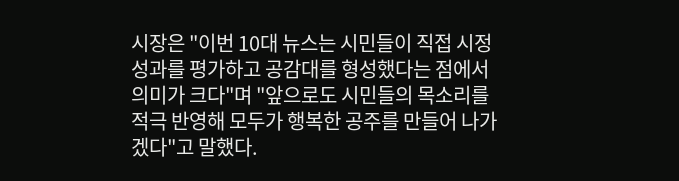시장은 "이번 10대 뉴스는 시민들이 직접 시정 성과를 평가하고 공감대를 형성했다는 점에서 의미가 크다"며 "앞으로도 시민들의 목소리를 적극 반영해 모두가 행복한 공주를 만들어 나가겠다"고 말했다.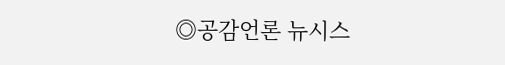◎공감언론 뉴시스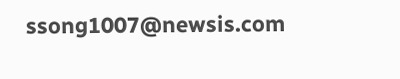ssong1007@newsis.com